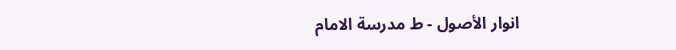انوار الأصول - ط مدرسة الامام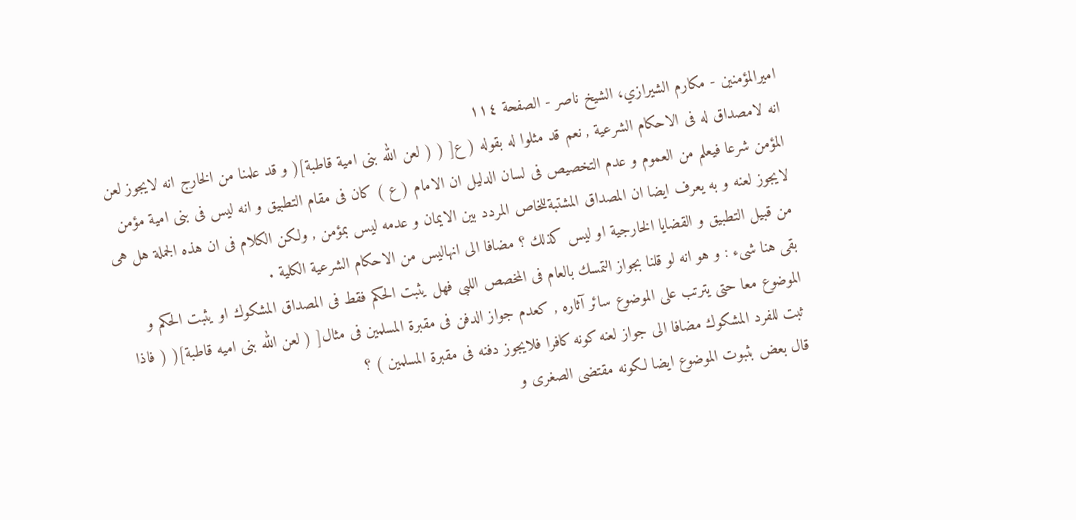اميرالمؤمنين - مكارم الشيرازي، الشيخ ناصر - الصفحة ١١٤
انه لامصداق له فى الاحكام الشرعية , نعم قد مثلوا له بقوله ( ع[ ( ( لعن الله بنى امية قاطبة]( و قد علمنا من الخارج انه لايجوز لعن المؤمن شرعا فيعلم من العموم و عدم التخصيص فى لسان الدليل ان الامام ( ع ) كان فى مقام التطبيق و انه ليس فى بنى امية مؤمن لايجوز لعنه و به يعرف ايضا ان المصداق المشتبةللخاص المردد بين الايمان و عدمه ليس بمؤمن , ولكن الكلام فى ان هذه الجملة هل هى من قبيل التطبيق و القضايا الخارجية او ليس كذلك ؟ مضافا الى انهاليس من الاحكام الشرعية الكلية .
بقى هنا شىء : و هو انه لو قلنا بجواز التمسك بالعام فى المخصص اللبى فهل يثبت الحكم فقط فى المصداق المشكوك او يثبت الحكم و الموضوع معا حتى يترتب على الموضوع سائر آثاره , كعدم جواز الدفن فى مقبرة المسلمين فى مثال[ ( لعن الله بنى اميه قاطبة]( ( فاذا ثبت للفرد المشكوك مضافا الى جواز لعنه كونه كافرا فلايجوز دفنه فى مقبرة المسلمين ) ؟
قال بعض بثبوت الموضوع ايضا لكونه مقتضى الصغرى و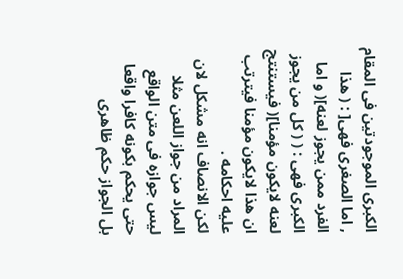الكبرى الموجودتين فى المقام , اما الصغرى فهى[ : ( هذا الفرد ممن يجوز لعنه]( و اما الكبرى فهى : ( ( كل من يجوز لعنه لايكون مؤمنا]( فيستنتج ان هذا لايكون مؤمنا فيترتب عليه احكامه .
لكن الانصاف انه مشكل لان المراد من جواز اللعن مثلا ليس جوازه فى متن الواقع حتى يحكم بكونه كافرا واقعا بل الجواز حكم ظاهرى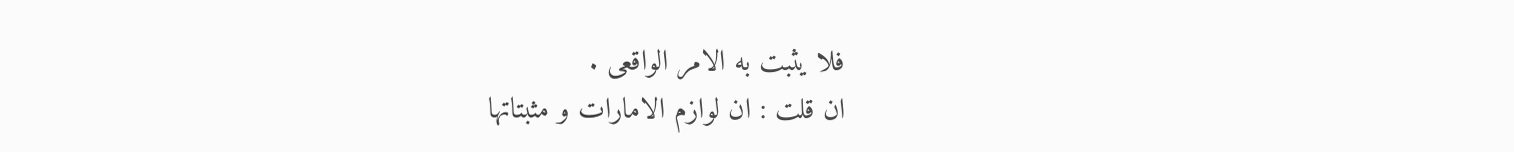فلا يثبت به الامر الواقعى .
ان قلت : ان لوازم الامارات و مثبتاتها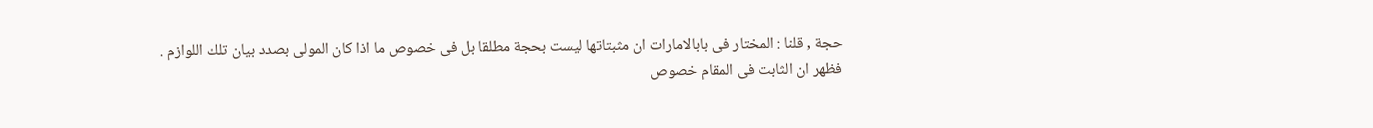حجة , قلنا : المختار فى بابالامارات ان مثبتاتها ليست بحجة مطلقا بل فى خصوص ما اذا كان المولى بصدد بيان تلك اللوازم .
فظهر ان الثابت فى المقام خصوص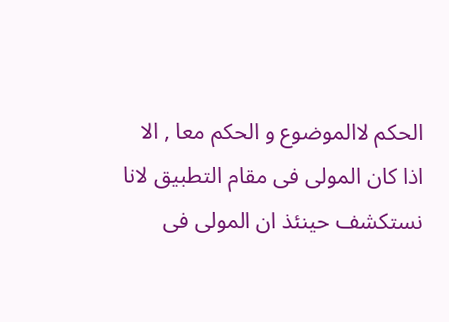الحكم لاالموضوع و الحكم معا , الا اذا كان المولى فى مقام التطبيق لانا نستكشف حينئذ ان المولى فى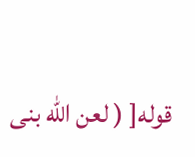قوله[ ( لعن الله بنى